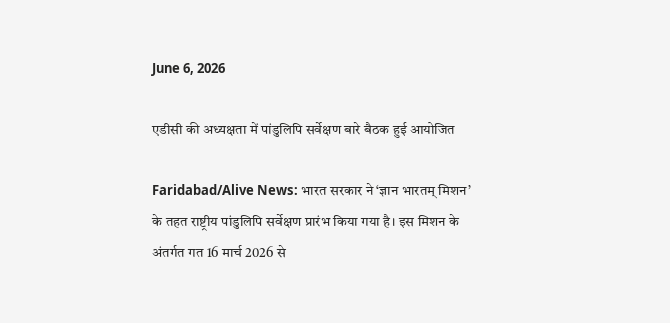June 6, 2026

एडीसी की अध्यक्षता में पांडुलिपि सर्वेक्षण बारे बैठक हुई आयोजित

Faridabad/Alive News: भारत सरकार ने ‘ज्ञान भारतम् मिशन’ के तहत राष्ट्रीय पांडुलिपि सर्वेक्षण प्रारंभ किया गया है। इस मिशन के अंतर्गत गत 16 मार्च 2026 से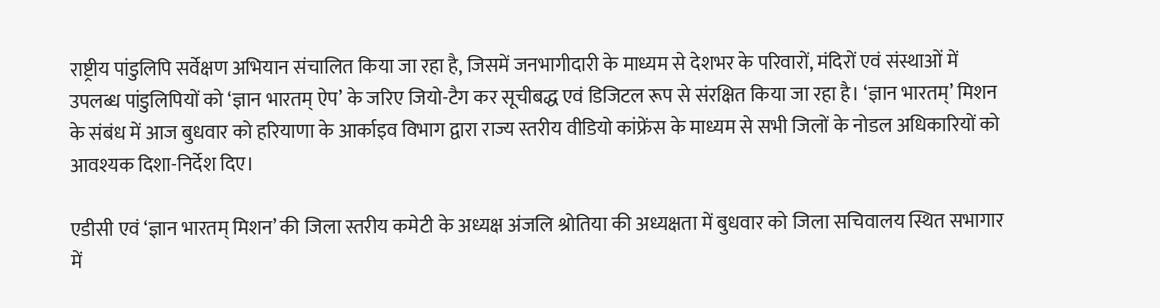राष्ट्रीय पांडुलिपि सर्वेक्षण अभियान संचालित किया जा रहा है, जिसमें जनभागीदारी के माध्यम से देशभर के परिवारों, मंदिरों एवं संस्थाओं में उपलब्ध पांडुलिपियों को ‘ज्ञान भारतम् ऐप’ के जरिए जियो-टैग कर सूचीबद्ध एवं डिजिटल रूप से संरक्षित किया जा रहा है। ‘ज्ञान भारतम्’ मिशन के संबंध में आज बुधवार को हरियाणा के आर्काइव विभाग द्वारा राज्य स्तरीय वीडियो कांफ्रेंस के माध्यम से सभी जिलों के नोडल अधिकारियों को आवश्यक दिशा-निर्देश दिए।

एडीसी एवं ‘ज्ञान भारतम् मिशन’ की जिला स्तरीय कमेटी के अध्यक्ष अंजलि श्रोतिया की अध्यक्षता में बुधवार को जिला सचिवालय स्थित सभागार में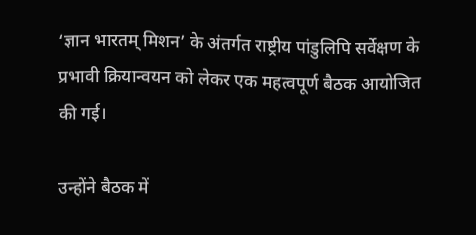‘ज्ञान भारतम् मिशन’ के अंतर्गत राष्ट्रीय पांडुलिपि सर्वेक्षण के प्रभावी क्रियान्वयन को लेकर एक महत्वपूर्ण बैठक आयोजित की गई।

उन्होंने बैठक में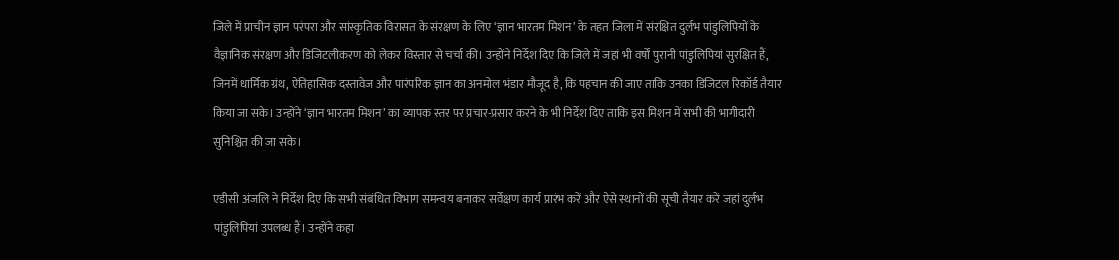जिले में प्राचीन ज्ञान परंपरा और सांस्कृतिक विरासत के संरक्षण के लिए ‘ज्ञान भारतम मिशन’ के तहत जिला में संरक्षित दुर्लभ पांडुलिपियों के वैज्ञानिक संरक्षण और डिजिटलीकरण को लेकर विस्तार से चर्चा की। उन्होंने निर्देश दिए कि जिले में जहां भी वर्षों पुरानी पांडुलिपियां सुरक्षित हैं, जिनमें धार्मिक ग्रंथ, ऐतिहासिक दस्तावेज और पारंपरिक ज्ञान का अनमोल भंडार मौजूद है, कि पहचान की जाए ताकि उनका डिजिटल रिकॉर्ड तैयार किया जा सके। उन्होंने ‘ज्ञान भारतम मिशन’ का व्यापक स्तर पर प्रचार-प्रसार करने के भी निर्देश दिए ताकि इस मिशन में सभी की भागीदारी सुनिश्चित की जा सके।

एडीसी अंजलि ने निर्देश दिए कि सभी संबंधित विभाग समन्वय बनाकर सर्वेक्षण कार्य प्रारंभ करें और ऐसे स्थानों की सूची तैयार करें जहां दुर्लभ पांडुलिपियां उपलब्ध हैं। उन्होंने कहा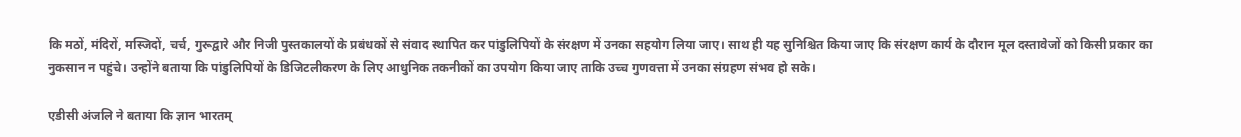कि मठों, मंदिरों, मस्जिदों, चर्च, गुरूद्वारे और निजी पुस्तकालयों के प्रबंधकों से संवाद स्थापित कर पांडुलिपियों के संरक्षण में उनका सहयोग लिया जाए। साथ ही यह सुनिश्चित किया जाए कि संरक्षण कार्य के दौरान मूल दस्तावेजों को किसी प्रकार का नुकसान न पहुंचे। उन्होंने बताया कि पांडुलिपियों के डिजिटलीकरण के लिए आधुनिक तकनीकों का उपयोग किया जाए ताकि उच्च गुणवत्ता में उनका संग्रहण संभव हो सके।

एडीसी अंजलि ने बताया कि ज्ञान भारतम्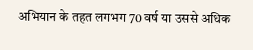अभियान के तहत लगभग 70 वर्ष या उससे अधिक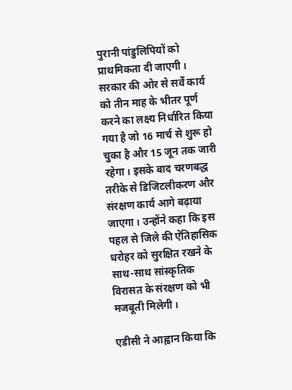पुरानी पांडुलिपियों को प्राथमिकता दी जाएगी। सरकार की ओर से सर्वे कार्य को तीन माह के भीतर पूर्ण करने का लक्ष्य निर्धारित किया गया है जो 16 मार्च से शुरू हो चुका है और 15 जून तक जारी रहेगा। इसके बाद चरणबद्ध तरीके से डिजिटलीकरण और संरक्षण कार्य आगे बढ़ाया जाएगा। उन्होंने कहा कि इस पहल से जिले की ऐतिहासिक धरोहर को सुरक्षित रखने के साथ-साथ सांस्कृतिक विरासत के संरक्षण को भी मजबूती मिलेगी।

एडीसी ने आह्वान किया कि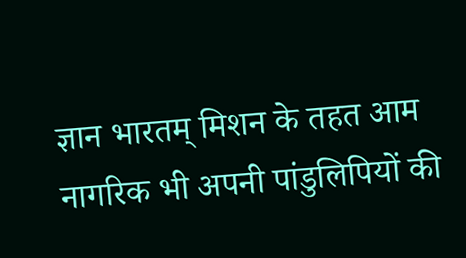ज्ञान भारतम् मिशन के तहत आम नागरिक भी अपनी पांडुलिपियों की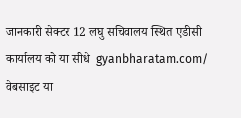जानकारी सेक्टर 12 लघु सचिवालय स्थित एडीसी कार्यालय को या सीधे  gyanbharatam.com/ वेबसाइट या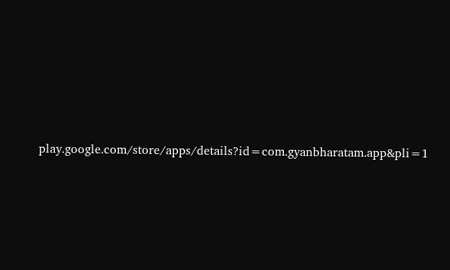play.google.com/store/apps/details?id=com.gyanbharatam.app&pli=1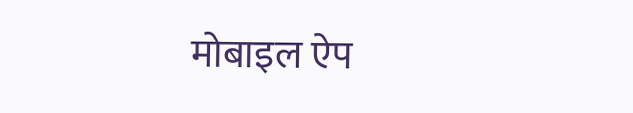मोबाइल ऐप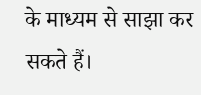के माध्यम से साझा कर सकते हैं।